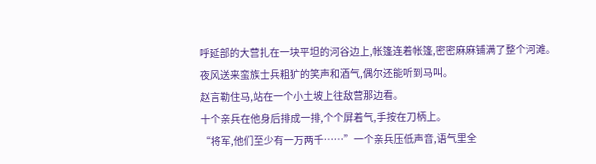呼延部的大营扎在一块平坦的河谷边上,帐篷连着帐篷,密密麻麻铺满了整个河滩。
夜风送来蛮族士兵粗犷的笑声和酒气,偶尔还能听到马叫。
赵言勒住马,站在一个小土坡上往敌营那边看。
十个亲兵在他身后排成一排,个个屏着气,手按在刀柄上。
“将军,他们至少有一万两千……”一个亲兵压低声音,语气里全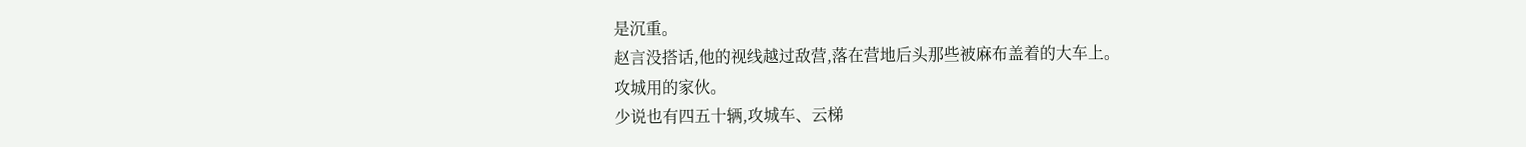是沉重。
赵言没搭话,他的视线越过敌营,落在营地后头那些被麻布盖着的大车上。
攻城用的家伙。
少说也有四五十辆,攻城车、云梯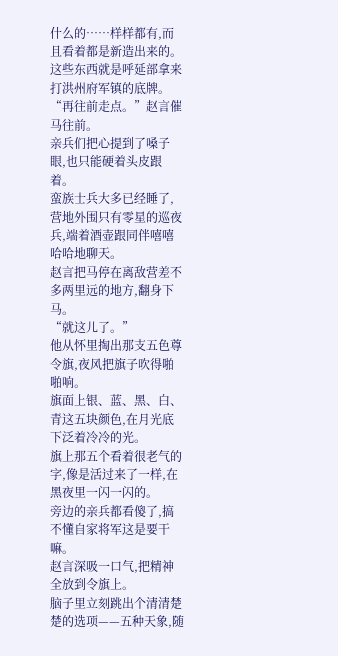什么的……样样都有,而且看着都是新造出来的。
这些东西就是呼延部拿来打洪州府军镇的底牌。
“再往前走点。”赵言催马往前。
亲兵们把心提到了嗓子眼,也只能硬着头皮跟着。
蛮族士兵大多已经睡了,营地外围只有零星的巡夜兵,端着酒壶跟同伴嘻嘻哈哈地聊天。
赵言把马停在离敌营差不多两里远的地方,翻身下马。
“就这儿了。”
他从怀里掏出那支五色尊令旗,夜风把旗子吹得啪啪响。
旗面上银、蓝、黑、白、青这五块颜色,在月光底下泛着冷冷的光。
旗上那五个看着很老气的字,像是活过来了一样,在黑夜里一闪一闪的。
旁边的亲兵都看傻了,搞不懂自家将军这是要干嘛。
赵言深吸一口气,把精神全放到令旗上。
脑子里立刻跳出个清清楚楚的选项——五种天象,随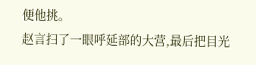便他挑。
赵言扫了一眼呼延部的大营,最后把目光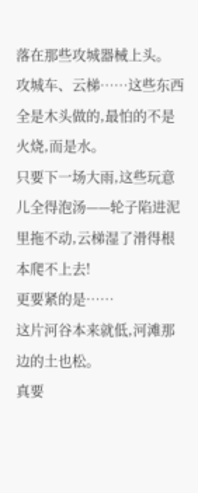落在那些攻城器械上头。
攻城车、云梯……这些东西全是木头做的,最怕的不是火烧,而是水。
只要下一场大雨,这些玩意儿全得泡汤——轮子陷进泥里拖不动,云梯湿了滑得根本爬不上去!
更要紧的是……
这片河谷本来就低,河滩那边的土也松。
真要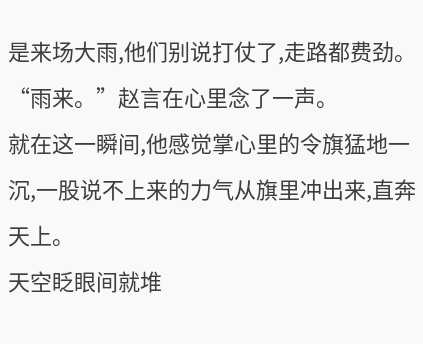是来场大雨,他们别说打仗了,走路都费劲。
“雨来。”赵言在心里念了一声。
就在这一瞬间,他感觉掌心里的令旗猛地一沉,一股说不上来的力气从旗里冲出来,直奔天上。
天空眨眼间就堆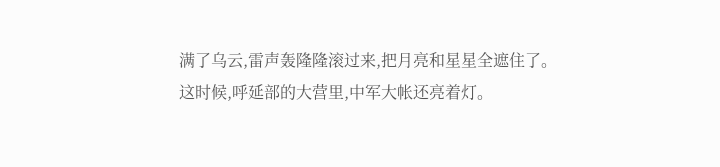满了乌云,雷声轰隆隆滚过来,把月亮和星星全遮住了。
这时候,呼延部的大营里,中军大帐还亮着灯。